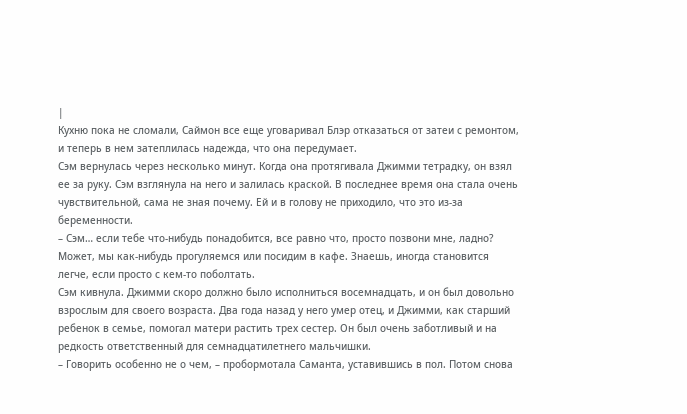|
Кухню пока не сломали, Саймон все еще уговаривал Блэр отказаться от затеи с ремонтом, и теперь в нем затеплилась надежда, что она передумает.
Сэм вернулась через несколько минут. Когда она протягивала Джимми тетрадку, он взял ее за руку. Сэм взглянула на него и залилась краской. В последнее время она стала очень чувствительной, сама не зная почему. Ей и в голову не приходило, что это из‑за беременности.
– Сэм… если тебе что‑нибудь понадобится, все равно что, просто позвони мне, ладно? Может, мы как‑нибудь прогуляемся или посидим в кафе. Знаешь, иногда становится легче, если просто с кем‑то поболтать.
Сэм кивнула. Джимми скоро должно было исполниться восемнадцать, и он был довольно взрослым для своего возраста. Два года назад у него умер отец, и Джимми, как старший ребенок в семье, помогал матери растить трех сестер. Он был очень заботливый и на редкость ответственный для семнадцатилетнего мальчишки.
– Говорить особенно не о чем, – пробормотала Саманта, уставившись в пол. Потом снова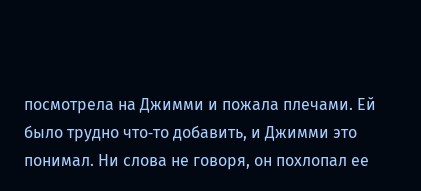посмотрела на Джимми и пожала плечами. Ей было трудно что‑то добавить, и Джимми это понимал. Ни слова не говоря, он похлопал ее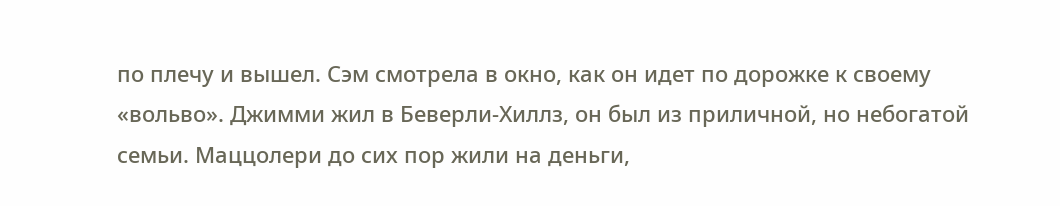по плечу и вышел. Сэм смотрела в окно, как он идет по дорожке к своему «вольво». Джимми жил в Беверли‑Хиллз, он был из приличной, но небогатой семьи. Маццолери до сих пор жили на деньги,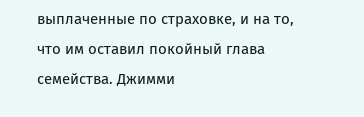выплаченные по страховке, и на то, что им оставил покойный глава семейства. Джимми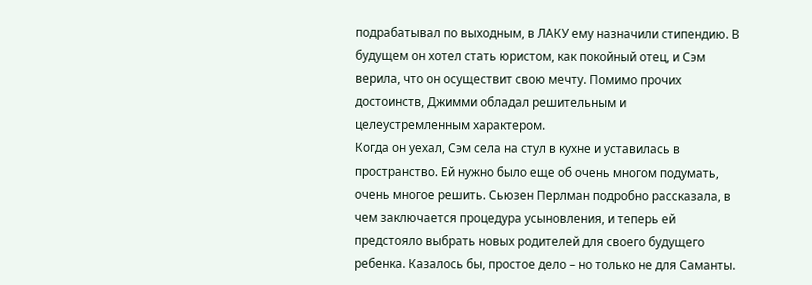подрабатывал по выходным, в ЛАКУ ему назначили стипендию. В будущем он хотел стать юристом, как покойный отец, и Сэм верила, что он осуществит свою мечту. Помимо прочих достоинств, Джимми обладал решительным и целеустремленным характером.
Когда он уехал, Сэм села на стул в кухне и уставилась в пространство. Ей нужно было еще об очень многом подумать, очень многое решить. Сьюзен Перлман подробно рассказала, в чем заключается процедура усыновления, и теперь ей предстояло выбрать новых родителей для своего будущего ребенка. Казалось бы, простое дело – но только не для Саманты.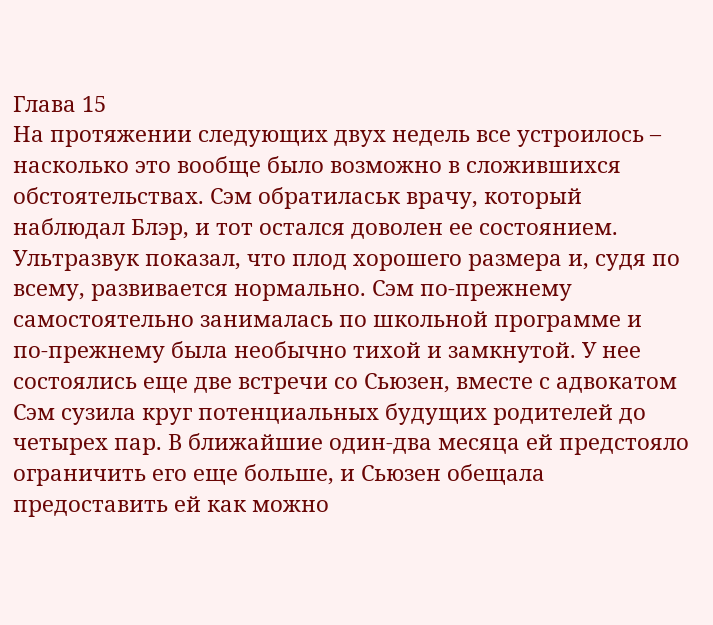Глава 15
На протяжении следующих двух недель все устроилось – насколько это вообще было возможно в сложившихся обстоятельствах. Сэм обратиласьк врачу, который наблюдал Блэр, и тот остался доволен ее состоянием. Ультразвук показал, что плод хорошего размера и, судя по всему, развивается нормально. Сэм по‑прежнему самостоятельно занималась по школьной программе и по‑прежнему была необычно тихой и замкнутой. У нее состоялись еще две встречи со Сьюзен, вместе с адвокатом Сэм сузила круг потенциальных будущих родителей до четырех пар. В ближайшие один‑два месяца ей предстояло ограничить его еще больше, и Сьюзен обещала предоставить ей как можно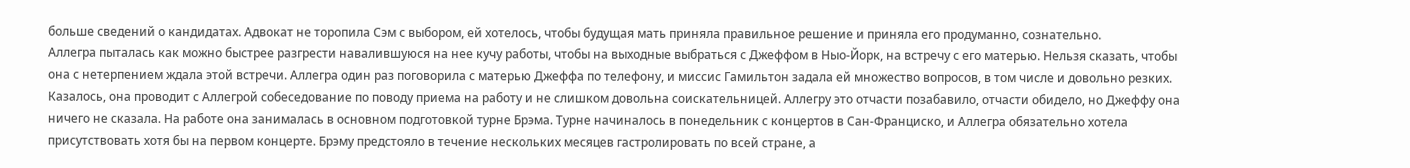больше сведений о кандидатах. Адвокат не торопила Сэм с выбором, ей хотелось, чтобы будущая мать приняла правильное решение и приняла его продуманно, сознательно.
Аллегра пыталась как можно быстрее разгрести навалившуюся на нее кучу работы, чтобы на выходные выбраться с Джеффом в Ныо‑Йорк, на встречу с его матерью. Нельзя сказать, чтобы она с нетерпением ждала этой встречи. Аллегра один раз поговорила с матерью Джеффа по телефону, и миссис Гамильтон задала ей множество вопросов, в том числе и довольно резких. Казалось, она проводит с Аллегрой собеседование по поводу приема на работу и не слишком довольна соискательницей. Аллегру это отчасти позабавило, отчасти обидело, но Джеффу она ничего не сказала. На работе она занималась в основном подготовкой турне Брэма. Турне начиналось в понедельник с концертов в Сан‑Франциско, и Аллегра обязательно хотела присутствовать хотя бы на первом концерте. Брэму предстояло в течение нескольких месяцев гастролировать по всей стране, а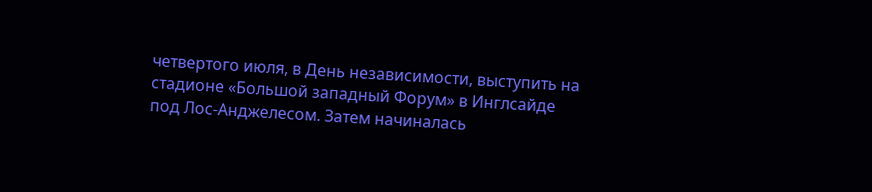четвертого июля, в День независимости, выступить на стадионе «Большой западный Форум» в Инглсайде под Лос‑Анджелесом. Затем начиналась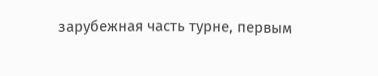зарубежная часть турне, первым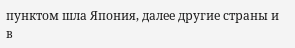пунктом шла Япония, далее другие страны и в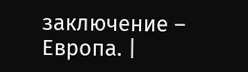заключение – Европа. |